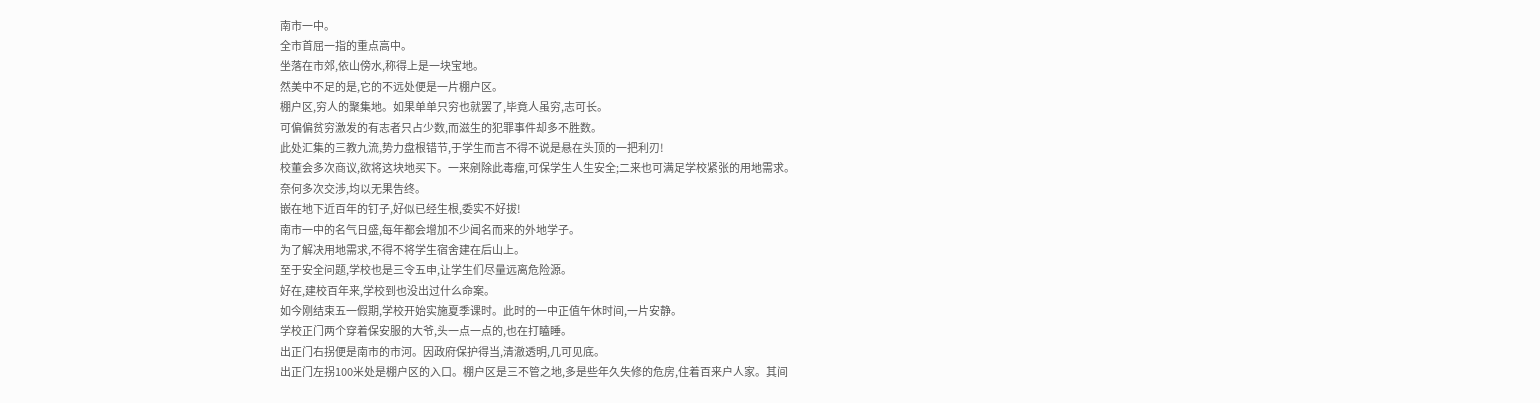南市一中。
全市首屈一指的重点高中。
坐落在市郊,依山傍水,称得上是一块宝地。
然美中不足的是,它的不远处便是一片棚户区。
棚户区,穷人的聚集地。如果单单只穷也就罢了,毕竟人虽穷,志可长。
可偏偏贫穷激发的有志者只占少数,而滋生的犯罪事件却多不胜数。
此处汇集的三教九流,势力盘根错节,于学生而言不得不说是悬在头顶的一把利刃!
校董会多次商议,欲将这块地买下。一来剜除此毒瘤,可保学生人生安全;二来也可满足学校紧张的用地需求。
奈何多次交涉,均以无果告终。
嵌在地下近百年的钉子,好似已经生根,委实不好拔!
南市一中的名气日盛,每年都会增加不少闻名而来的外地学子。
为了解决用地需求,不得不将学生宿舍建在后山上。
至于安全问题,学校也是三令五申,让学生们尽量远离危险源。
好在,建校百年来,学校到也没出过什么命案。
如今刚结束五一假期,学校开始实施夏季课时。此时的一中正值午休时间,一片安静。
学校正门两个穿着保安服的大爷,头一点一点的,也在打瞌睡。
出正门右拐便是南市的市河。因政府保护得当,清澈透明,几可见底。
出正门左拐100米处是棚户区的入口。棚户区是三不管之地,多是些年久失修的危房,住着百来户人家。其间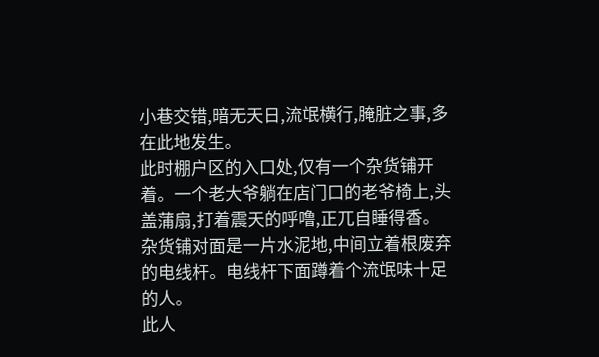小巷交错,暗无天日,流氓横行,腌脏之事,多在此地发生。
此时棚户区的入口处,仅有一个杂货铺开着。一个老大爷躺在店门口的老爷椅上,头盖蒲扇,打着震天的呼噜,正兀自睡得香。
杂货铺对面是一片水泥地,中间立着根废弃的电线杆。电线杆下面蹲着个流氓味十足的人。
此人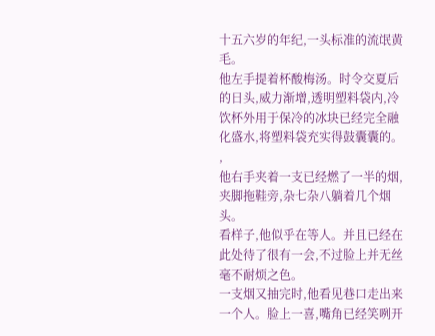十五六岁的年纪,一头标准的流氓黄毛。
他左手提着杯酸梅汤。时令交夏后的日头,威力渐增,透明塑料袋内,冷饮杯外用于保冷的冰块已经完全融化盛水,将塑料袋充实得鼓囊囊的。
,
他右手夹着一支已经燃了一半的烟,夹脚拖鞋旁,杂七杂八躺着几个烟头。
看样子,他似乎在等人。并且已经在此处待了很有一会,不过脸上并无丝毫不耐烦之色。
一支烟又抽完时,他看见巷口走出来一个人。脸上一喜,嘴角已经笑咧开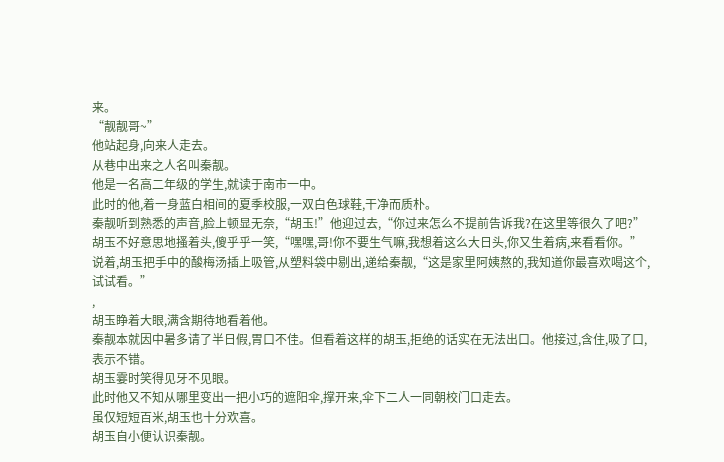来。
“靓靓哥~”
他站起身,向来人走去。
从巷中出来之人名叫秦靓。
他是一名高二年级的学生,就读于南市一中。
此时的他,着一身蓝白相间的夏季校服,一双白色球鞋,干净而质朴。
秦靓听到熟悉的声音,脸上顿显无奈,“胡玉!”他迎过去,“你过来怎么不提前告诉我?在这里等很久了吧?”
胡玉不好意思地搔着头,傻乎乎一笑,“嘿嘿,哥!你不要生气嘛,我想着这么大日头,你又生着病,来看看你。”说着,胡玉把手中的酸梅汤插上吸管,从塑料袋中剔出,递给秦靓,“这是家里阿姨熬的,我知道你最喜欢喝这个,试试看。”
,
胡玉睁着大眼,满含期待地看着他。
秦靓本就因中暑多请了半日假,胃口不佳。但看着这样的胡玉,拒绝的话实在无法出口。他接过,含住,吸了口,表示不错。
胡玉霎时笑得见牙不见眼。
此时他又不知从哪里变出一把小巧的遮阳伞,撑开来,伞下二人一同朝校门口走去。
虽仅短短百米,胡玉也十分欢喜。
胡玉自小便认识秦靓。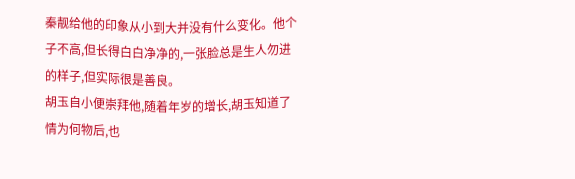秦靓给他的印象从小到大并没有什么变化。他个子不高,但长得白白净净的,一张脸总是生人勿进的样子,但实际很是善良。
胡玉自小便崇拜他,随着年岁的增长,胡玉知道了情为何物后,也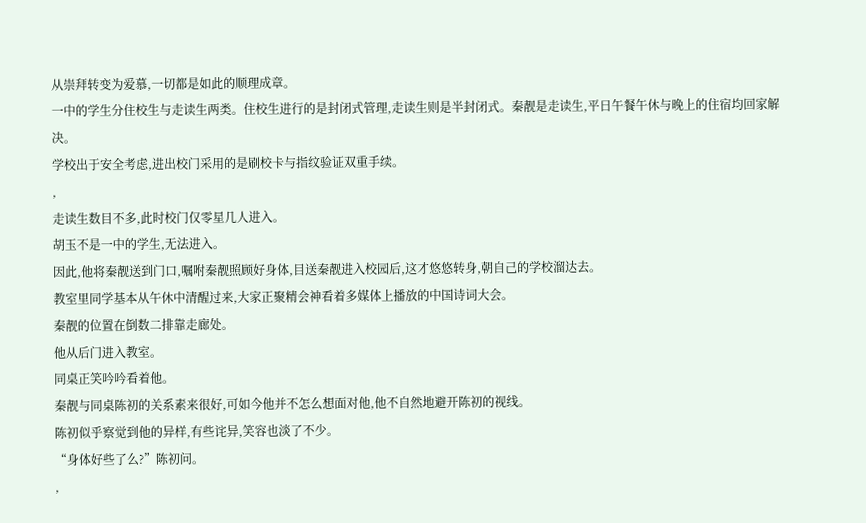从崇拜转变为爱慕,一切都是如此的顺理成章。
一中的学生分住校生与走读生两类。住校生进行的是封闭式管理,走读生则是半封闭式。秦靓是走读生,平日午餐午休与晚上的住宿均回家解决。
学校出于安全考虑,进出校门采用的是刷校卡与指纹验证双重手续。
,
走读生数目不多,此时校门仅零星几人进入。
胡玉不是一中的学生,无法进入。
因此,他将秦靓送到门口,嘱咐秦靓照顾好身体,目送秦靓进入校园后,这才悠悠转身,朝自己的学校溜达去。
教室里同学基本从午休中清醒过来,大家正聚精会神看着多媒体上播放的中国诗词大会。
秦靓的位置在倒数二排靠走廊处。
他从后门进入教室。
同桌正笑吟吟看着他。
秦靓与同桌陈初的关系素来很好,可如今他并不怎么想面对他,他不自然地避开陈初的视线。
陈初似乎察觉到他的异样,有些诧异,笑容也淡了不少。
“身体好些了么?”陈初问。
,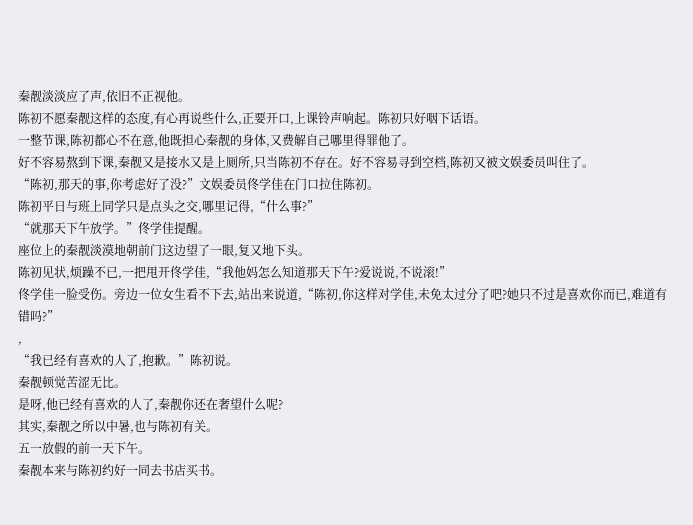秦靓淡淡应了声,依旧不正视他。
陈初不愿秦靓这样的态度,有心再说些什么,正要开口,上课铃声响起。陈初只好咽下话语。
一整节课,陈初都心不在意,他既担心秦靓的身体,又费解自己哪里得罪他了。
好不容易熬到下课,秦靓又是接水又是上厕所,只当陈初不存在。好不容易寻到空档,陈初又被文娱委员叫住了。
“陈初,那天的事,你考虑好了没?”文娱委员佟学佳在门口拉住陈初。
陈初平日与班上同学只是点头之交,哪里记得,“什么事?”
“就那天下午放学。”佟学佳提醒。
座位上的秦靓淡漠地朝前门这边望了一眼,复又地下头。
陈初见状,烦躁不已,一把甩开佟学佳,“我他妈怎么知道那天下午?爱说说,不说滚!”
佟学佳一脸受伤。旁边一位女生看不下去,站出来说道,“陈初,你这样对学佳,未免太过分了吧?她只不过是喜欢你而已,难道有错吗?”
,
“我已经有喜欢的人了,抱歉。”陈初说。
秦靓顿觉苦涩无比。
是呀,他已经有喜欢的人了,秦靓你还在奢望什么呢?
其实,秦靓之所以中暑,也与陈初有关。
五一放假的前一天下午。
秦靓本来与陈初约好一同去书店买书。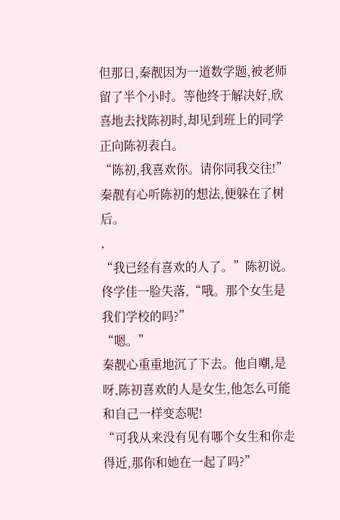但那日,秦靓因为一道数学题,被老师留了半个小时。等他终于解决好,欣喜地去找陈初时,却见到班上的同学正向陈初表白。
“陈初,我喜欢你。请你同我交往!”
秦靓有心听陈初的想法,便躲在了树后。
,
“我已经有喜欢的人了。”陈初说。
佟学佳一脸失落,“哦。那个女生是我们学校的吗?”
“嗯。”
秦靓心重重地沉了下去。他自嘲,是呀,陈初喜欢的人是女生,他怎么可能和自己一样变态呢!
“可我从来没有见有哪个女生和你走得近,那你和她在一起了吗?”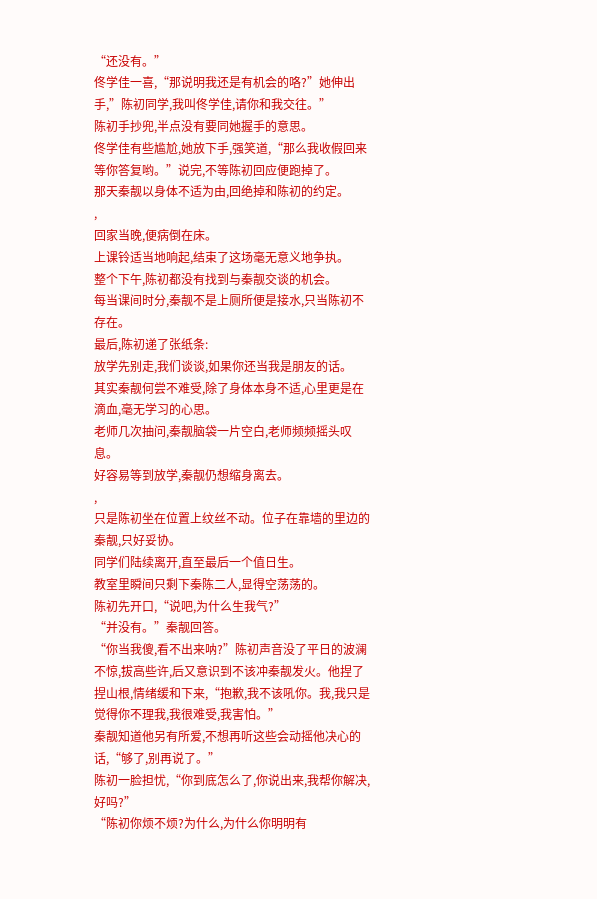“还没有。”
佟学佳一喜,“那说明我还是有机会的咯?”她伸出手,”陈初同学,我叫佟学佳,请你和我交往。”
陈初手抄兜,半点没有要同她握手的意思。
佟学佳有些尴尬,她放下手,强笑道,“那么我收假回来等你答复哟。”说完,不等陈初回应便跑掉了。
那天秦靓以身体不适为由,回绝掉和陈初的约定。
,
回家当晚,便病倒在床。
上课铃适当地响起,结束了这场毫无意义地争执。
整个下午,陈初都没有找到与秦靓交谈的机会。
每当课间时分,秦靓不是上厕所便是接水,只当陈初不存在。
最后,陈初递了张纸条:
放学先别走,我们谈谈,如果你还当我是朋友的话。
其实秦靓何尝不难受,除了身体本身不适,心里更是在滴血,毫无学习的心思。
老师几次抽问,秦靓脑袋一片空白,老师频频摇头叹息。
好容易等到放学,秦靓仍想缩身离去。
,
只是陈初坐在位置上纹丝不动。位子在靠墙的里边的秦靓,只好妥协。
同学们陆续离开,直至最后一个值日生。
教室里瞬间只剩下秦陈二人,显得空荡荡的。
陈初先开口,“说吧,为什么生我气?”
“并没有。”秦靓回答。
“你当我傻,看不出来呐?”陈初声音没了平日的波澜不惊,拔高些许,后又意识到不该冲秦靓发火。他捏了捏山根,情绪缓和下来,“抱歉,我不该吼你。我,我只是觉得你不理我,我很难受,我害怕。”
秦靓知道他另有所爱,不想再听这些会动摇他决心的话,“够了,别再说了。”
陈初一脸担忧,“你到底怎么了,你说出来,我帮你解决,好吗?”
“陈初你烦不烦?为什么,为什么你明明有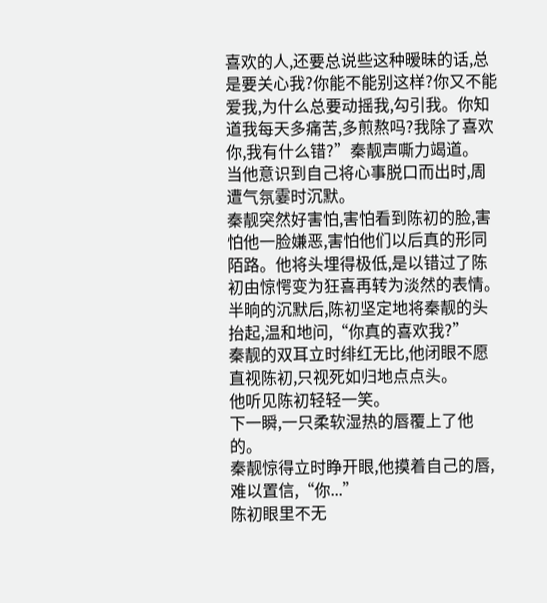喜欢的人,还要总说些这种暧昧的话,总是要关心我?你能不能别这样?你又不能爱我,为什么总要动摇我,勾引我。你知道我每天多痛苦,多煎熬吗?我除了喜欢你,我有什么错?”秦靓声嘶力竭道。
当他意识到自己将心事脱口而出时,周遭气氛霎时沉默。
秦靓突然好害怕,害怕看到陈初的脸,害怕他一脸嫌恶,害怕他们以后真的形同陌路。他将头埋得极低,是以错过了陈初由惊愕变为狂喜再转为淡然的表情。
半晌的沉默后,陈初坚定地将秦靓的头抬起,温和地问,“你真的喜欢我?”
秦靓的双耳立时绯红无比,他闭眼不愿直视陈初,只视死如归地点点头。
他听见陈初轻轻一笑。
下一瞬,一只柔软湿热的唇覆上了他的。
秦靓惊得立时睁开眼,他摸着自己的唇,难以置信,“你...”
陈初眼里不无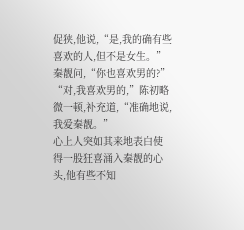促狭,他说,“是,我的确有些喜欢的人,但不是女生。”
秦靓问,“你也喜欢男的?”
“对,我喜欢男的,”陈初略微一顿,补充道,“准确地说,我爱秦靓。”
心上人突如其来地表白使得一股狂喜涌入秦靓的心头,他有些不知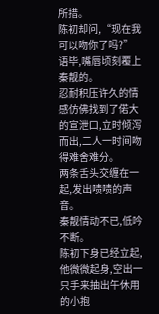所措。
陈初却问,“现在我可以吻你了吗?”语毕,嘴唇顷刻覆上秦靓的。
忍耐积压许久的情感仿佛找到了偌大的宣泄口,立时倾泻而出,二人一时间吻得难舍难分。
两条舌头交缠在一起,发出啧啧的声音。
秦靓情动不已,低吟不断。
陈初下身已经立起,他微微起身,空出一只手来抽出午休用的小抱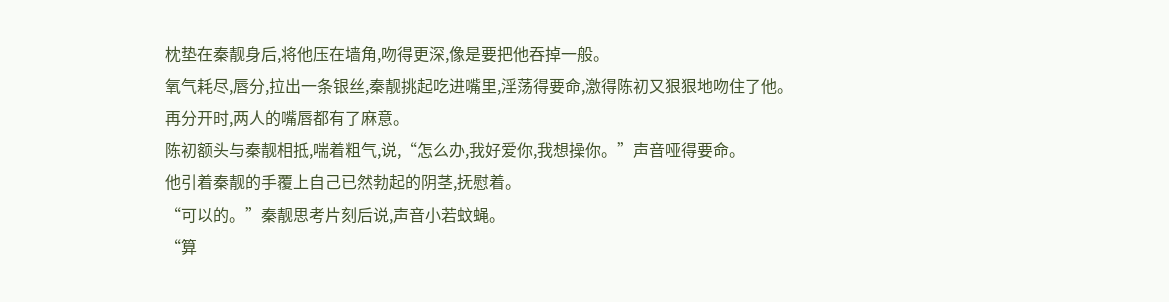枕垫在秦靓身后,将他压在墙角,吻得更深,像是要把他吞掉一般。
氧气耗尽,唇分,拉出一条银丝,秦靓挑起吃进嘴里,淫荡得要命,激得陈初又狠狠地吻住了他。
再分开时,两人的嘴唇都有了麻意。
陈初额头与秦靓相抵,喘着粗气,说,“怎么办,我好爱你,我想操你。”声音哑得要命。
他引着秦靓的手覆上自己已然勃起的阴茎,抚慰着。
“可以的。”秦靓思考片刻后说,声音小若蚊蝇。
“算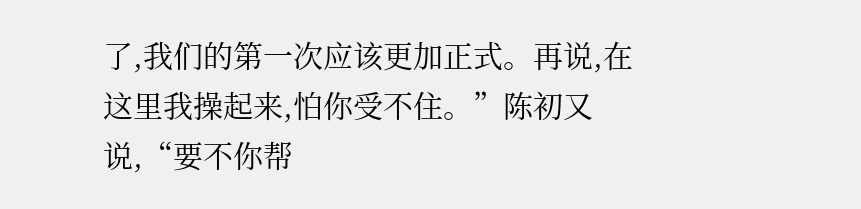了,我们的第一次应该更加正式。再说,在这里我操起来,怕你受不住。”陈初又说,“要不你帮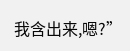我含出来,嗯?”